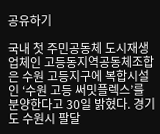공유하기

국내 첫 주민공동체 도시재생 업체인 고등동지역공동체조합은 수원 고등지구에 복합시설인 ‘수원 고등 써밋플렉스’를 분양한다고 30일 밝혔다. 경기도 수원시 팔달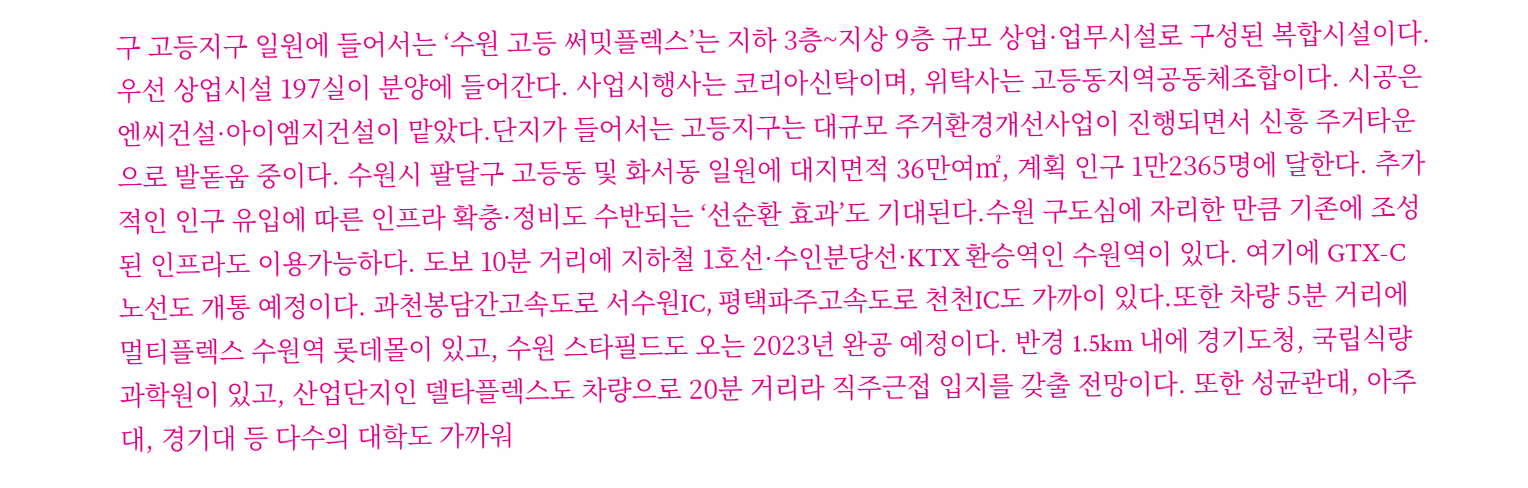구 고등지구 일원에 들어서는 ‘수원 고등 써밋플렉스’는 지하 3층~지상 9층 규모 상업·업무시설로 구성된 복합시설이다. 우선 상업시설 197실이 분양에 들어간다. 사업시행사는 코리아신탁이며, 위탁사는 고등동지역공동체조합이다. 시공은 엔씨건설·아이엠지건설이 맡았다.단지가 들어서는 고등지구는 대규모 주거환경개선사업이 진행되면서 신흥 주거타운으로 발돋움 중이다. 수원시 팔달구 고등동 및 화서동 일원에 대지면적 36만여㎡, 계획 인구 1만2365명에 달한다. 추가적인 인구 유입에 따른 인프라 확충·정비도 수반되는 ‘선순환 효과’도 기대된다.수원 구도심에 자리한 만큼 기존에 조성된 인프라도 이용가능하다. 도보 10분 거리에 지하철 1호선·수인분당선·KTX 환승역인 수원역이 있다. 여기에 GTX-C 노선도 개통 예정이다. 과천봉담간고속도로 서수원IC, 평택파주고속도로 천천IC도 가까이 있다.또한 차량 5분 거리에 멀티플렉스 수원역 롯데몰이 있고, 수원 스타필드도 오는 2023년 완공 예정이다. 반경 1.5km 내에 경기도청, 국립식량과학원이 있고, 산업단지인 델타플렉스도 차량으로 20분 거리라 직주근접 입지를 갖출 전망이다. 또한 성균관대, 아주대, 경기대 등 다수의 대학도 가까워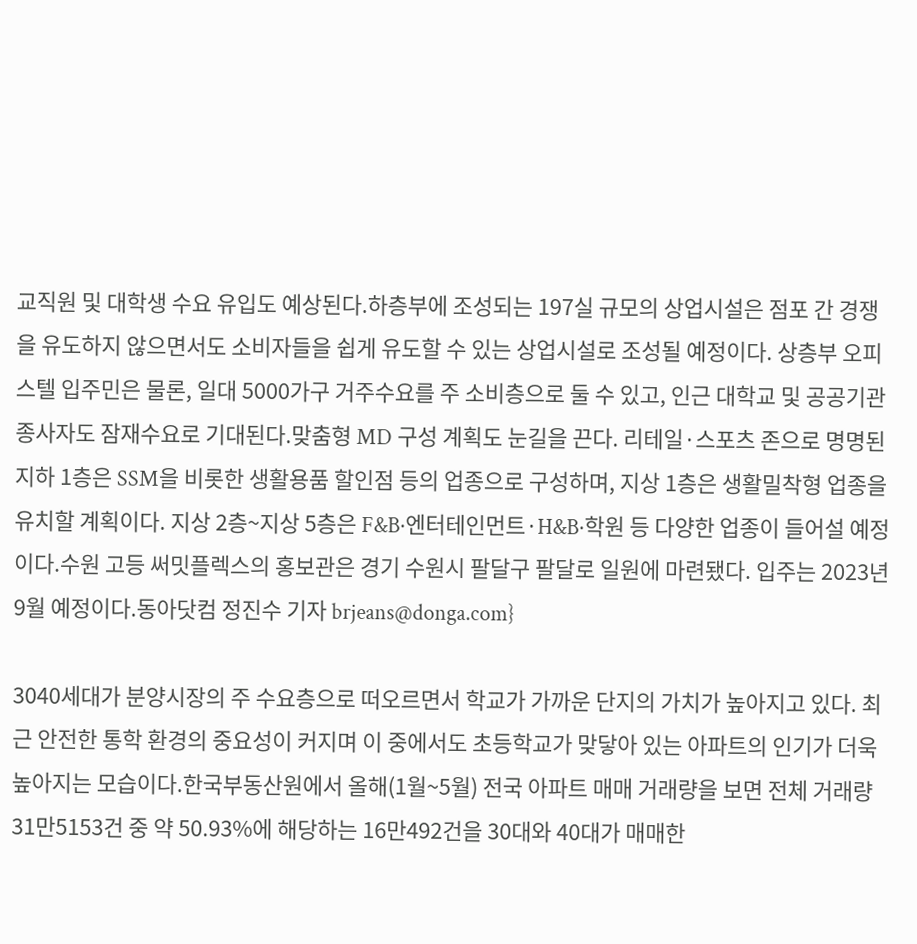교직원 및 대학생 수요 유입도 예상된다.하층부에 조성되는 197실 규모의 상업시설은 점포 간 경쟁을 유도하지 않으면서도 소비자들을 쉽게 유도할 수 있는 상업시설로 조성될 예정이다. 상층부 오피스텔 입주민은 물론, 일대 5000가구 거주수요를 주 소비층으로 둘 수 있고, 인근 대학교 및 공공기관 종사자도 잠재수요로 기대된다.맞춤형 MD 구성 계획도 눈길을 끈다. 리테일·스포츠 존으로 명명된 지하 1층은 SSM을 비롯한 생활용품 할인점 등의 업종으로 구성하며, 지상 1층은 생활밀착형 업종을 유치할 계획이다. 지상 2층~지상 5층은 F&B·엔터테인먼트·H&B·학원 등 다양한 업종이 들어설 예정이다.수원 고등 써밋플렉스의 홍보관은 경기 수원시 팔달구 팔달로 일원에 마련됐다. 입주는 2023년 9월 예정이다.동아닷컴 정진수 기자 brjeans@donga.com}

3040세대가 분양시장의 주 수요층으로 떠오르면서 학교가 가까운 단지의 가치가 높아지고 있다. 최근 안전한 통학 환경의 중요성이 커지며 이 중에서도 초등학교가 맞닿아 있는 아파트의 인기가 더욱 높아지는 모습이다.한국부동산원에서 올해(1월~5월) 전국 아파트 매매 거래량을 보면 전체 거래량 31만5153건 중 약 50.93%에 해당하는 16만492건을 30대와 40대가 매매한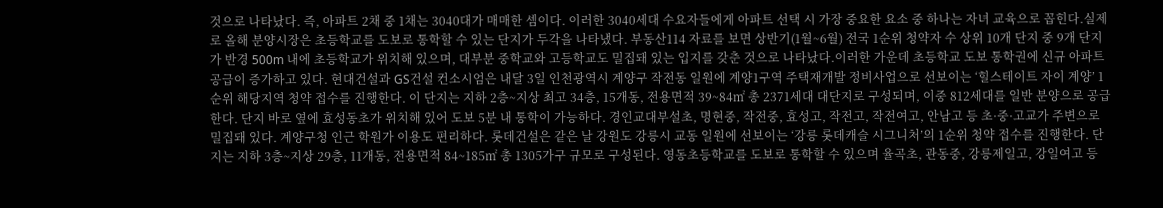것으로 나타났다. 즉, 아파트 2채 중 1채는 3040대가 매매한 셈이다. 이러한 3040세대 수요자들에게 아파트 선택 시 가장 중요한 요소 중 하나는 자녀 교육으로 꼽힌다.실제로 올해 분양시장은 초등학교를 도보로 통학할 수 있는 단지가 두각을 나타냈다. 부동산114 자료를 보면 상반기(1월~6월) 전국 1순위 청약자 수 상위 10개 단지 중 9개 단지가 반경 500m 내에 초등학교가 위치해 있으며, 대부분 중학교와 고등학교도 밀집돼 있는 입지를 갖춘 것으로 나타났다.이러한 가운데 초등학교 도보 통학권에 신규 아파트 공급이 증가하고 있다. 현대건설과 GS건설 컨소시엄은 내달 3일 인천광역시 계양구 작전동 일원에 계양1구역 주택재개발 정비사업으로 선보이는 ‘힐스테이트 자이 계양’ 1순위 해당지역 청약 접수를 진행한다. 이 단지는 지하 2층~지상 최고 34층, 15개동, 전용면적 39~84㎡ 총 2371세대 대단지로 구성되며, 이중 812세대를 일반 분양으로 공급한다. 단지 바로 옆에 효성동초가 위치해 있어 도보 5분 내 통학이 가능하다. 경인교대부설초, 명현중, 작전중, 효성고, 작전고, 작전여고, 안남고 등 초·중·고교가 주변으로 밀집돼 있다. 계양구청 인근 학원가 이용도 편리하다. 롯데건설은 같은 날 강원도 강릉시 교동 일원에 선보이는 ‘강릉 롯데캐슬 시그니처’의 1순위 청약 접수를 진행한다. 단지는 지하 3층~지상 29층, 11개동, 전용면적 84~185㎡ 총 1305가구 규모로 구성된다. 영동초등학교를 도보로 통학할 수 있으며 율곡초, 관동중, 강릉제일고, 강일여고 등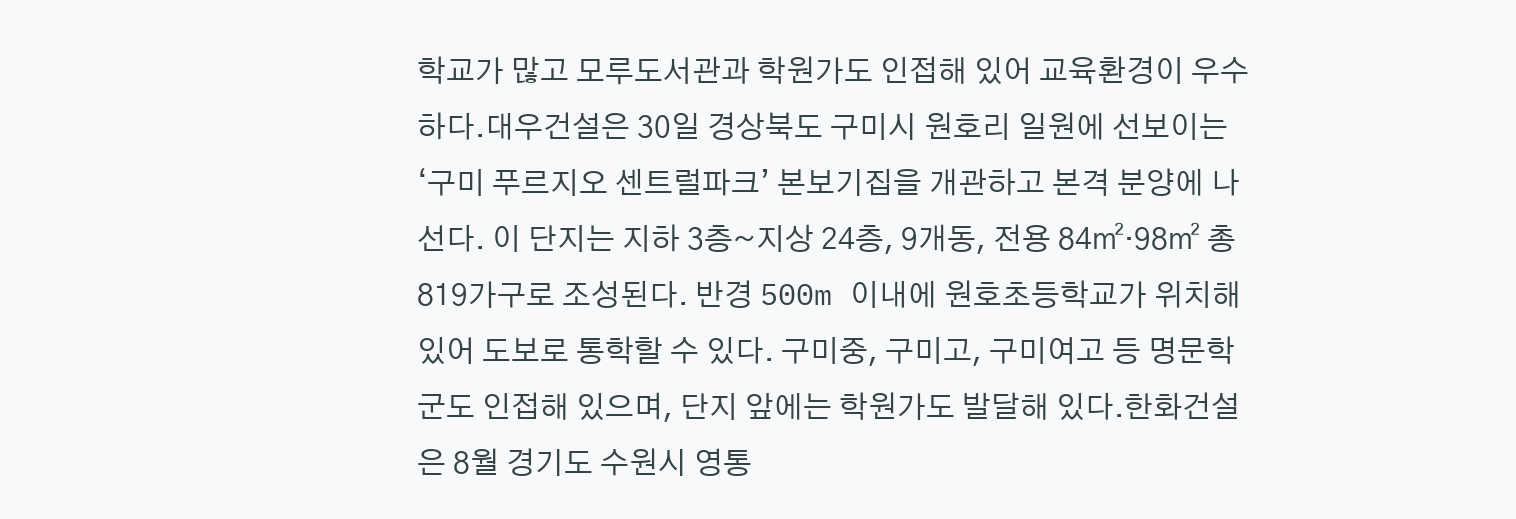학교가 많고 모루도서관과 학원가도 인접해 있어 교육환경이 우수하다.대우건설은 30일 경상북도 구미시 원호리 일원에 선보이는 ‘구미 푸르지오 센트럴파크’ 본보기집을 개관하고 본격 분양에 나선다. 이 단지는 지하 3층~지상 24층, 9개동, 전용 84㎡·98㎡ 총 819가구로 조성된다. 반경 500m 이내에 원호초등학교가 위치해 있어 도보로 통학할 수 있다. 구미중, 구미고, 구미여고 등 명문학군도 인접해 있으며, 단지 앞에는 학원가도 발달해 있다.한화건설은 8월 경기도 수원시 영통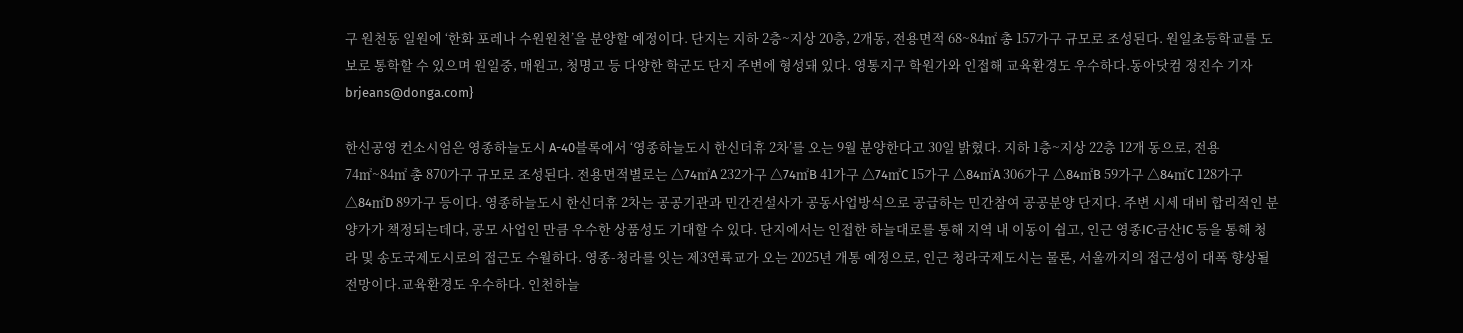구 원천동 일원에 ‘한화 포레나 수원원천’을 분양할 예정이다. 단지는 지하 2층~지상 20층, 2개동, 전용면적 68~84㎡ 총 157가구 규모로 조성된다. 원일초등학교를 도보로 통학할 수 있으며 원일중, 매원고, 청명고 등 다양한 학군도 단지 주변에 형성돼 있다. 영통지구 학원가와 인접해 교육환경도 우수하다.동아닷컴 정진수 기자 brjeans@donga.com}

한신공영 컨소시엄은 영종하늘도시 A-40블록에서 ‘영종하늘도시 한신더휴 2차’를 오는 9월 분양한다고 30일 밝혔다. 지하 1층~지상 22층 12개 동으로, 전용 74㎡~84㎡ 총 870가구 규모로 조성된다. 전용면적별로는 △74㎡A 232가구 △74㎡B 41가구 △74㎡C 15가구 △84㎡A 306가구 △84㎡B 59가구 △84㎡C 128가구 △84㎡D 89가구 등이다. 영종하늘도시 한신더휴 2차는 공공기관과 민간건설사가 공동사업방식으로 공급하는 민간참여 공공분양 단지다. 주변 시세 대비 합리적인 분양가가 책정되는데다, 공모 사업인 만큼 우수한 상품성도 기대할 수 있다. 단지에서는 인접한 하늘대로를 통해 지역 내 이동이 쉽고, 인근 영종IC·금산IC 등을 통해 청라 및 송도국제도시로의 접근도 수월하다. 영종-청라를 잇는 제3연륙교가 오는 2025년 개통 예정으로, 인근 청라국제도시는 물론, 서울까지의 접근성이 대폭 향상될 전망이다.교육환경도 우수하다. 인천하늘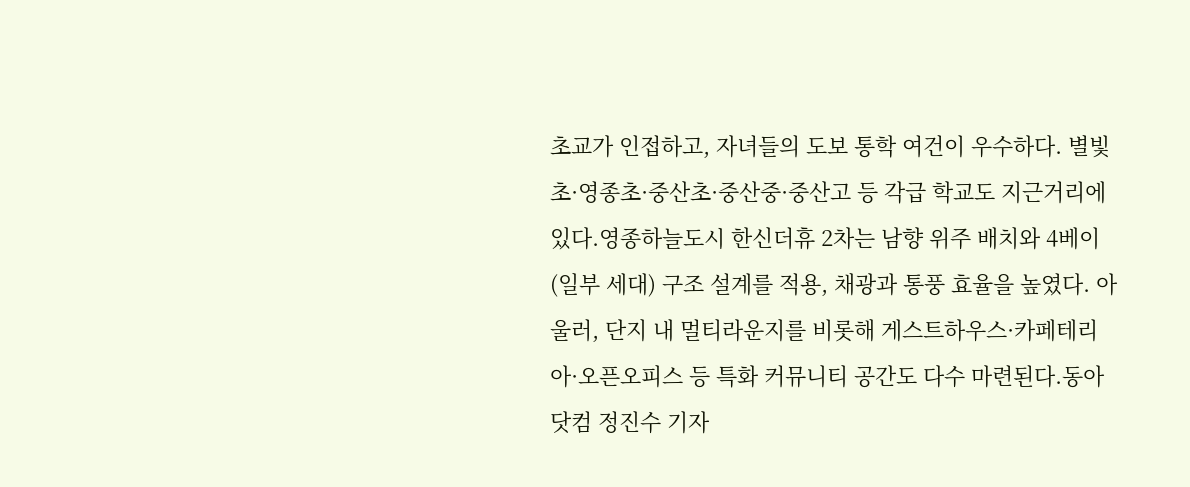초교가 인접하고, 자녀들의 도보 통학 여건이 우수하다. 별빛초·영종초·중산초·중산중·중산고 등 각급 학교도 지근거리에 있다.영종하늘도시 한신더휴 2차는 남향 위주 배치와 4베이(일부 세대) 구조 설계를 적용, 채광과 통풍 효율을 높였다. 아울러, 단지 내 멀티라운지를 비롯해 게스트하우스·카페테리아·오픈오피스 등 특화 커뮤니티 공간도 다수 마련된다.동아닷컴 정진수 기자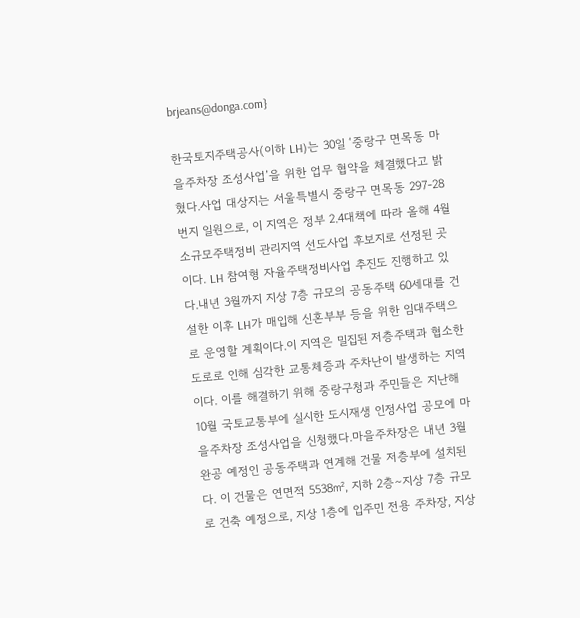brjeans@donga.com}

한국토지주택공사(이하 LH)는 30일 ‘중랑구 면목동 마을주차장 조성사업’을 위한 업무 협약을 체결했다고 밝혔다.사업 대상지는 서울특별시 중랑구 면목동 297-28번지 일원으로, 이 지역은 정부 2.4대책에 따라 올해 4월 소규모주택정비 관리지역 선도사업 후보지로 선정된 곳이다. LH 참여형 자율주택정비사업 추진도 진행하고 있다.내년 3월까지 지상 7층 규모의 공동주택 60세대를 건설한 이후 LH가 매입해 신혼부부 등을 위한 임대주택으로 운영할 계획이다.이 지역은 밀집된 저층주택과 협소한 도로로 인해 심각한 교통체증과 주차난이 발생하는 지역이다. 이를 해결하기 위해 중랑구청과 주민들은 지난해 10월 국토교통부에 실시한 도시재생 인정사업 공모에 마을주차장 조성사업을 신청했다.마을주차장은 내년 3월 완공 예정인 공동주택과 연계해 건물 저층부에 설치된다. 이 건물은 연면적 5538㎡, 지하 2층∼지상 7층 규모로 건축 예정으로, 지상 1층에 입주민 전용 주차장, 지상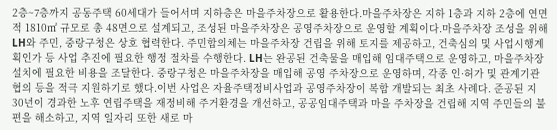2층~7층까지 공동주택 60세대가 들어서며 지하층은 마을주차장으로 활용한다.마을주차장은 지하 1층과 지하 2층에 연면적 1810㎡ 규모로 총 48면으로 설계되고, 조성된 마을주차장은 공영주차장으로 운영할 계획이다.마을주차장 조성을 위해 LH와 주민, 중랑구청은 상호 협력한다. 주민합의체는 마을주차장 건립을 위해 토지를 제공하고, 건축심의 및 사업시행계획인가 등 사업 추진에 필요한 행정 절차를 수행한다. LH는 완공된 건축물을 매입해 임대주택으로 운영하고, 마을주차장 설치에 필요한 비용을 조달한다. 중랑구청은 마을주차장을 매입해 공영 주차장으로 운영하며, 각종 인·허가 및 관계기관 협의 등을 적극 지원하기로 했다.이번 사업은 자율주택정비사업과 공영주차장이 복합 개발되는 최초 사례다. 준공된 지 30년이 경과한 노후 연립주택을 재정비해 주거환경을 개선하고, 공공임대주택과 마을 주차장을 건립해 지역 주민들의 불편을 해소하고, 지역 일자리 또한 새로 마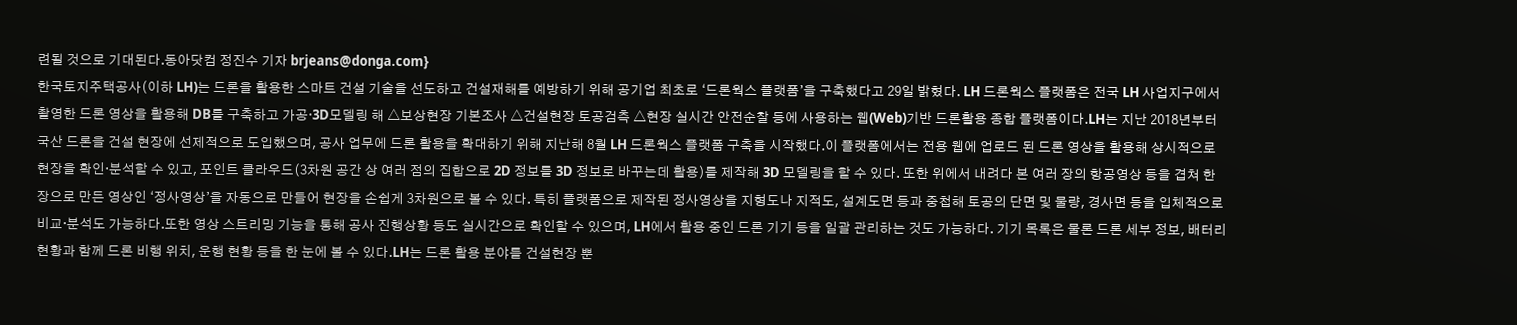련될 것으로 기대된다.동아닷컴 정진수 기자 brjeans@donga.com}
한국토지주택공사(이하 LH)는 드론을 활용한 스마트 건설 기술을 선도하고 건설재해를 예방하기 위해 공기업 최초로 ‘드론웍스 플랫폼’을 구축했다고 29일 밝혔다. LH 드론웍스 플랫폼은 전국 LH 사업지구에서 촬영한 드론 영상을 활용해 DB를 구축하고 가공·3D모델링 해 △보상현장 기본조사 △건설현장 토공검측 △현장 실시간 안전순찰 등에 사용하는 웹(Web)기반 드론활용 종합 플랫폼이다.LH는 지난 2018년부터 국산 드론을 건설 현장에 선제적으로 도입했으며, 공사 업무에 드론 활용을 확대하기 위해 지난해 8월 LH 드론웍스 플랫폼 구축을 시작했다.이 플랫폼에서는 전용 웹에 업로드 된 드론 영상을 활용해 상시적으로 현장을 확인·분석할 수 있고, 포인트 클라우드(3차원 공간 상 여러 점의 집합으로 2D 정보를 3D 정보로 바꾸는데 활용)를 제작해 3D 모델링을 할 수 있다. 또한 위에서 내려다 본 여러 장의 항공영상 등을 겹쳐 한 장으로 만든 영상인 ‘정사영상’을 자동으로 만들어 현장을 손쉽게 3차원으로 볼 수 있다. 특히 플랫폼으로 제작된 정사영상을 지형도나 지적도, 설계도면 등과 중첩해 토공의 단면 및 물량, 경사면 등을 입체적으로 비교·분석도 가능하다.또한 영상 스트리밍 기능을 통해 공사 진행상황 등도 실시간으로 확인할 수 있으며, LH에서 활용 중인 드론 기기 등을 일괄 관리하는 것도 가능하다. 기기 목록은 물론 드론 세부 정보, 배터리 현황과 함께 드론 비행 위치, 운행 현황 등을 한 눈에 볼 수 있다.LH는 드론 활용 분야를 건설현장 뿐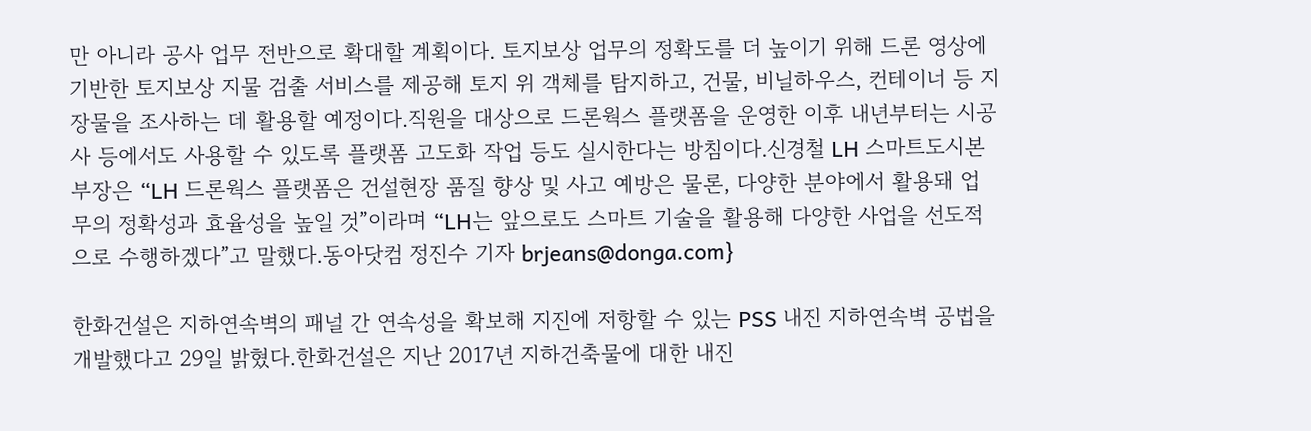만 아니라 공사 업무 전반으로 확대할 계획이다. 토지보상 업무의 정확도를 더 높이기 위해 드론 영상에 기반한 토지보상 지물 검출 서비스를 제공해 토지 위 객체를 탐지하고, 건물, 비닐하우스, 컨테이너 등 지장물을 조사하는 데 활용할 예정이다.직원을 대상으로 드론웍스 플랫폼을 운영한 이후 내년부터는 시공사 등에서도 사용할 수 있도록 플랫폼 고도화 작업 등도 실시한다는 방침이다.신경철 LH 스마트도시본부장은 “LH 드론웍스 플랫폼은 건설현장 품질 향상 및 사고 예방은 물론, 다양한 분야에서 활용돼 업무의 정확성과 효율성을 높일 것”이라며 “LH는 앞으로도 스마트 기술을 활용해 다양한 사업을 선도적으로 수행하겠다”고 말했다.동아닷컴 정진수 기자 brjeans@donga.com}

한화건설은 지하연속벽의 패널 간 연속성을 확보해 지진에 저항할 수 있는 PSS 내진 지하연속벽 공법을 개발했다고 29일 밝혔다.한화건설은 지난 2017년 지하건축물에 대한 내진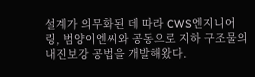설계가 의무화된 데 따라 CWS엔지니어링, 범양이엔씨와 공동으로 지하 구조물의 내진보강 공법을 개발해왔다.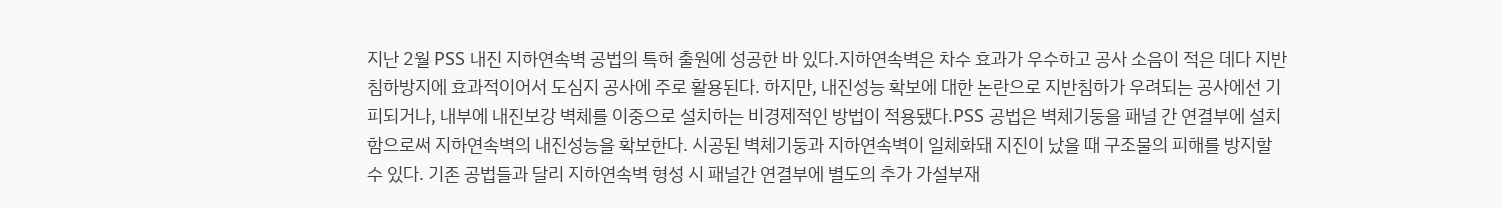지난 2월 PSS 내진 지하연속벽 공법의 특허 출원에 성공한 바 있다.지하연속벽은 차수 효과가 우수하고 공사 소음이 적은 데다 지반 침하방지에 효과적이어서 도심지 공사에 주로 활용된다. 하지만, 내진성능 확보에 대한 논란으로 지반침하가 우려되는 공사에선 기피되거나, 내부에 내진보강 벽체를 이중으로 설치하는 비경제적인 방법이 적용됐다.PSS 공법은 벽체기둥을 패널 간 연결부에 설치함으로써 지하연속벽의 내진성능을 확보한다. 시공된 벽체기둥과 지하연속벽이 일체화돼 지진이 났을 때 구조물의 피해를 방지할 수 있다. 기존 공법들과 달리 지하연속벽 형성 시 패널간 연결부에 별도의 추가 가설부재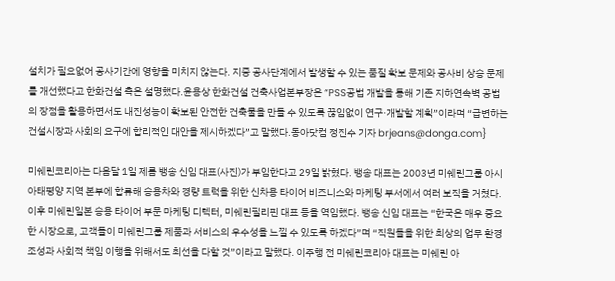설치가 필요없어 공사기간에 영향을 미치지 않는다. 지중 공사단계에서 발생할 수 있는 품질 확보 문제와 공사비 상승 문제를 개선했다고 한화건설 측은 설명했다.윤용상 한화건설 건축사업본부장은 “PSS공법 개발을 통해 기존 지하연속벽 공법의 장점을 활용하면서도 내진성능이 확보된 안전한 건축물을 만들 수 있도록 끊임없이 연구·개발할 계획”이라며 “급변하는 건설시장과 사회의 요구에 합리적인 대안을 제시하겠다”고 말했다.동아닷컴 정진수 기자 brjeans@donga.com}

미쉐린코리아는 다음달 1일 제롬 뱅송 신임 대표(사진)가 부임한다고 29일 밝혔다. 뱅송 대표는 2003년 미쉐린그룹 아시아태평양 지역 본부에 합류해 승용차와 경량 트럭을 위한 신차용 타이어 비즈니스와 마케팅 부서에서 여러 보직을 거쳤다. 이후 미쉐린일본 승용 타이어 부문 마케팅 디렉터, 미쉐린필리핀 대표 등을 역임했다. 뱅송 신임 대표는 “한국은 매우 중요한 시장으로, 고객들이 미쉐린그룹 제품과 서비스의 우수성을 느낄 수 있도록 하겠다”며 “직원들을 위한 최상의 업무 환경 조성과 사회적 책임 이행을 위해서도 최선을 다할 것”이라고 말했다. 이주행 전 미쉐린코리아 대표는 미쉐린 아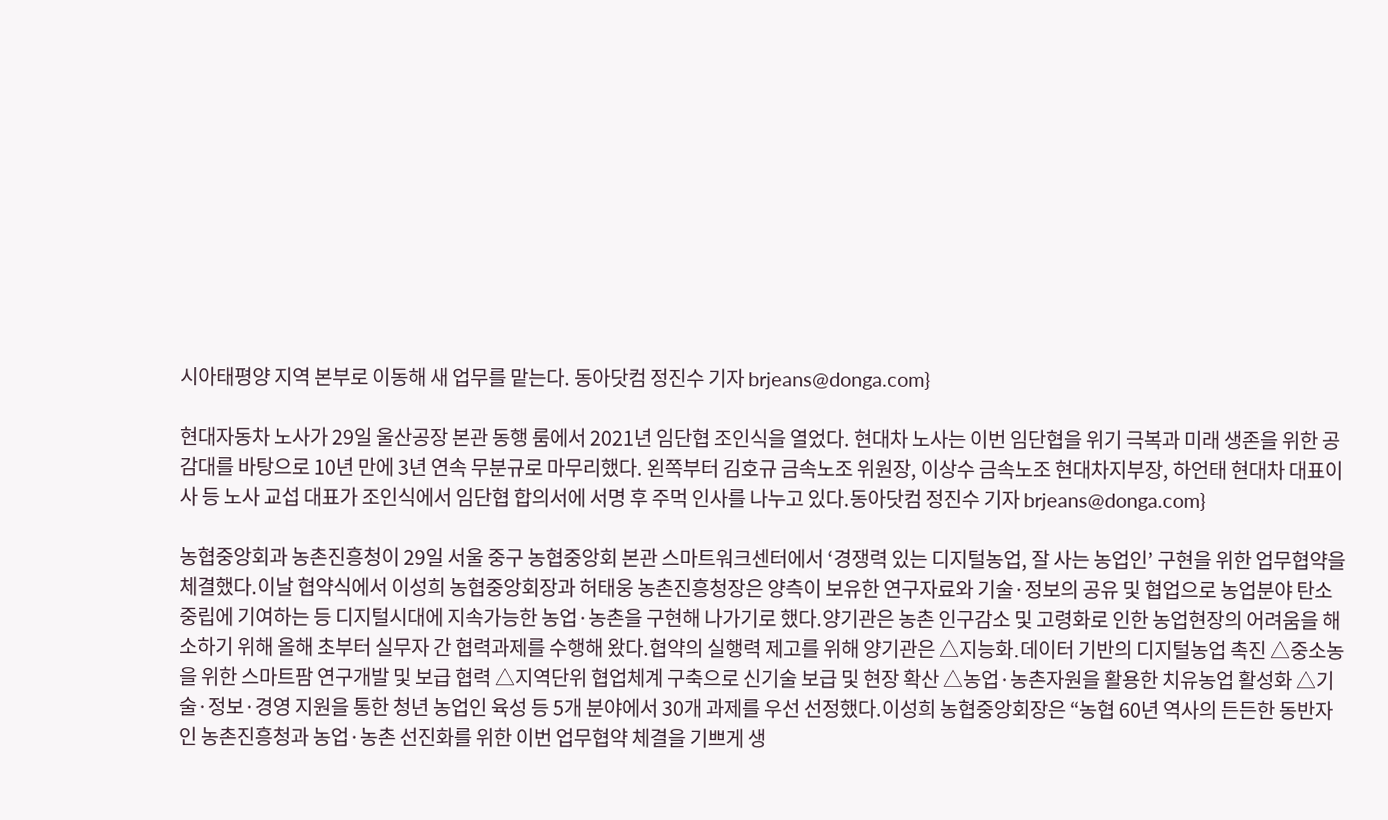시아태평양 지역 본부로 이동해 새 업무를 맡는다. 동아닷컴 정진수 기자 brjeans@donga.com}

현대자동차 노사가 29일 울산공장 본관 동행 룸에서 2021년 임단협 조인식을 열었다. 현대차 노사는 이번 임단협을 위기 극복과 미래 생존을 위한 공감대를 바탕으로 10년 만에 3년 연속 무분규로 마무리했다. 왼쪽부터 김호규 금속노조 위원장, 이상수 금속노조 현대차지부장, 하언태 현대차 대표이사 등 노사 교섭 대표가 조인식에서 임단협 합의서에 서명 후 주먹 인사를 나누고 있다.동아닷컴 정진수 기자 brjeans@donga.com}

농협중앙회과 농촌진흥청이 29일 서울 중구 농협중앙회 본관 스마트워크센터에서 ‘경쟁력 있는 디지털농업, 잘 사는 농업인’ 구현을 위한 업무협약을 체결했다.이날 협약식에서 이성희 농협중앙회장과 허태웅 농촌진흥청장은 양측이 보유한 연구자료와 기술·정보의 공유 및 협업으로 농업분야 탄소 중립에 기여하는 등 디지털시대에 지속가능한 농업·농촌을 구현해 나가기로 했다.양기관은 농촌 인구감소 및 고령화로 인한 농업현장의 어려움을 해소하기 위해 올해 초부터 실무자 간 협력과제를 수행해 왔다.협약의 실행력 제고를 위해 양기관은 △지능화․데이터 기반의 디지털농업 촉진 △중소농을 위한 스마트팜 연구개발 및 보급 협력 △지역단위 협업체계 구축으로 신기술 보급 및 현장 확산 △농업·농촌자원을 활용한 치유농업 활성화 △기술·정보·경영 지원을 통한 청년 농업인 육성 등 5개 분야에서 30개 과제를 우선 선정했다.이성희 농협중앙회장은 “농협 60년 역사의 든든한 동반자인 농촌진흥청과 농업·농촌 선진화를 위한 이번 업무협약 체결을 기쁘게 생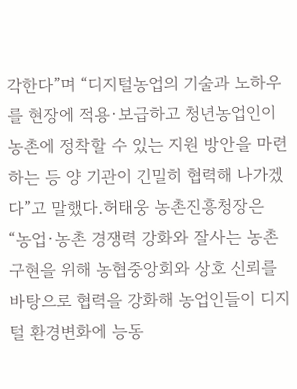각한다”며 “디지털농업의 기술과 노하우를 현장에 적용·보급하고 청년농업인이 농촌에 정착할 수 있는 지원 방안을 마련하는 등 양 기관이 긴밀히 협력해 나가겠다”고 말했다.허태웅 농촌진흥청장은 “농업·농촌 경쟁력 강화와 잘사는 농촌 구현을 위해 농협중앙회와 상호 신뢰를 바탕으로 협력을 강화해 농업인들이 디지털 환경변화에 능동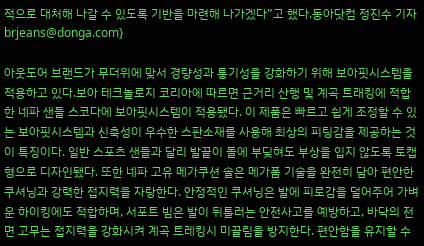적으로 대처해 나갈 수 있도록 기반을 마련해 나가겠다”고 했다.동아닷컴 정진수 기자 brjeans@donga.com}

아웃도어 브랜드가 무더위에 맞서 경량성과 통기성을 강화하기 위해 보아핏시스템을 적용하고 있다.보아 테크놀로지 코리아에 따르면 근거리 산행 및 계곡 트래킹에 적합한 네파 샌들 스코다에 보아핏시스템이 적용됐다. 이 제품은 빠르고 쉽게 조정할 수 있는 보아핏시스템과 신축성이 우수한 스판소재를 사용해 최상의 피팅감을 제공하는 것이 특징이다. 일반 스포츠 샌들과 달리 발끝이 돌에 부딪혀도 부상을 입지 않도록 토캡형으로 디자인됐다. 또한 네파 고유 메가쿠션 솔은 메가폼 기술을 완전히 담아 편안한 쿠셔닝과 강력한 접지력을 자랑한다. 안정적인 쿠셔닝은 발에 피로감을 덜어주어 가벼운 하이킹에도 적합하며, 서포트 빔은 발이 뒤틀러는 안전사고를 예방하고, 바닥의 전면 고무는 접지력을 강화시켜 계곡 트레킹시 미끌림을 방지한다. 편안함을 유지할 수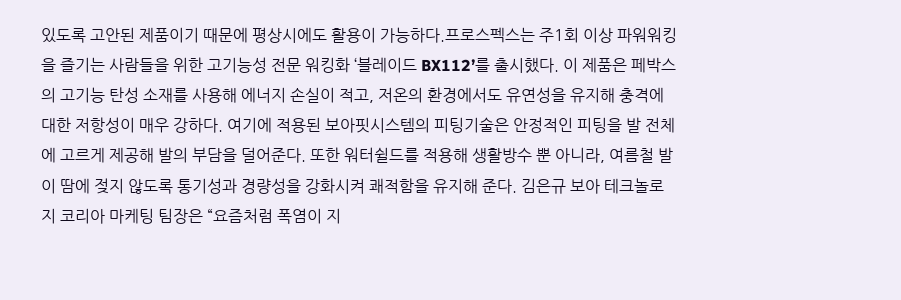있도록 고안된 제품이기 때문에 평상시에도 활용이 가능하다.프로스펙스는 주1회 이상 파워워킹을 즐기는 사람들을 위한 고기능성 전문 워킹화 ‘블레이드 BX112’를 출시했다. 이 제품은 페박스의 고기능 탄성 소재를 사용해 에너지 손실이 적고, 저온의 환경에서도 유연성을 유지해 충격에 대한 저항성이 매우 강하다. 여기에 적용된 보아핏시스템의 피팅기술은 안정적인 피팅을 발 전체에 고르게 제공해 발의 부담을 덜어준다. 또한 워터쉴드를 적용해 생활방수 뿐 아니라, 여름철 발이 땀에 젖지 않도록 통기성과 경량성을 강화시켜 쾌적함을 유지해 준다. 김은규 보아 테크놀로지 코리아 마케팅 팀장은 “요즘처럼 폭염이 지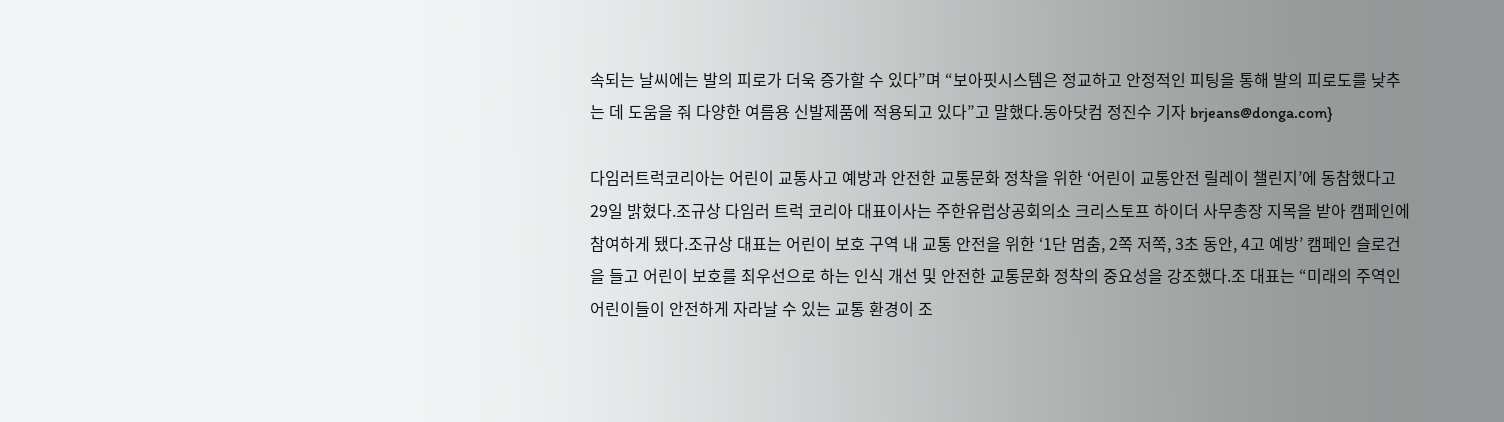속되는 날씨에는 발의 피로가 더욱 증가할 수 있다”며 “보아핏시스템은 정교하고 안정적인 피팅을 통해 발의 피로도를 낮추는 데 도움을 줘 다양한 여름용 신발제품에 적용되고 있다”고 말했다.동아닷컴 정진수 기자 brjeans@donga.com}

다임러트럭코리아는 어린이 교통사고 예방과 안전한 교통문화 정착을 위한 ‘어린이 교통안전 릴레이 챌린지’에 동참했다고 29일 밝혔다.조규상 다임러 트럭 코리아 대표이사는 주한유럽상공회의소 크리스토프 하이더 사무총장 지목을 받아 캠페인에 참여하게 됐다.조규상 대표는 어린이 보호 구역 내 교통 안전을 위한 ‘1단 멈춤, 2쪽 저쪽, 3초 동안, 4고 예방’ 캠페인 슬로건을 들고 어린이 보호를 최우선으로 하는 인식 개선 및 안전한 교통문화 정착의 중요성을 강조했다.조 대표는 “미래의 주역인 어린이들이 안전하게 자라날 수 있는 교통 환경이 조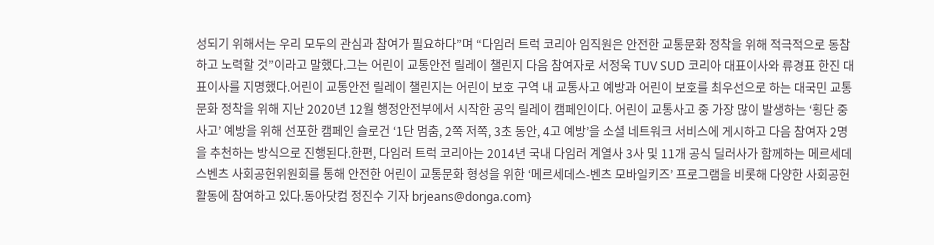성되기 위해서는 우리 모두의 관심과 참여가 필요하다”며 “다임러 트럭 코리아 임직원은 안전한 교통문화 정착을 위해 적극적으로 동참하고 노력할 것”이라고 말했다.그는 어린이 교통안전 릴레이 챌린지 다음 참여자로 서정욱 TUV SUD 코리아 대표이사와 류경표 한진 대표이사를 지명했다.어린이 교통안전 릴레이 챌린지는 어린이 보호 구역 내 교통사고 예방과 어린이 보호를 최우선으로 하는 대국민 교통문화 정착을 위해 지난 2020년 12월 행정안전부에서 시작한 공익 릴레이 캠페인이다. 어린이 교통사고 중 가장 많이 발생하는 ‘횡단 중 사고’ 예방을 위해 선포한 캠페인 슬로건 ‘1단 멈춤, 2쪽 저쪽, 3초 동안, 4고 예방’을 소셜 네트워크 서비스에 게시하고 다음 참여자 2명을 추천하는 방식으로 진행된다.한편, 다임러 트럭 코리아는 2014년 국내 다임러 계열사 3사 및 11개 공식 딜러사가 함께하는 메르세데스벤츠 사회공헌위원회를 통해 안전한 어린이 교통문화 형성을 위한 ‘메르세데스-벤츠 모바일키즈’ 프로그램을 비롯해 다양한 사회공헌활동에 참여하고 있다.동아닷컴 정진수 기자 brjeans@donga.com}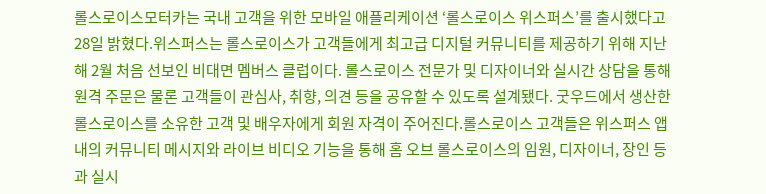롤스로이스모터카는 국내 고객을 위한 모바일 애플리케이션 ‘롤스로이스 위스퍼스’를 출시했다고 28일 밝혔다.위스퍼스는 롤스로이스가 고객들에게 최고급 디지털 커뮤니티를 제공하기 위해 지난해 2월 처음 선보인 비대면 멤버스 클럽이다. 롤스로이스 전문가 및 디자이너와 실시간 상담을 통해 원격 주문은 물론 고객들이 관심사, 취향, 의견 등을 공유할 수 있도록 설계됐다. 굿우드에서 생산한 롤스로이스를 소유한 고객 및 배우자에게 회원 자격이 주어진다.롤스로이스 고객들은 위스퍼스 앱 내의 커뮤니티 메시지와 라이브 비디오 기능을 통해 홈 오브 롤스로이스의 임원, 디자이너, 장인 등과 실시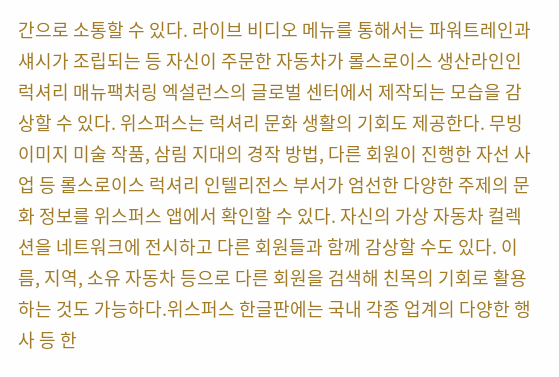간으로 소통할 수 있다. 라이브 비디오 메뉴를 통해서는 파워트레인과 섀시가 조립되는 등 자신이 주문한 자동차가 롤스로이스 생산라인인 럭셔리 매뉴팩처링 엑설런스의 글로벌 센터에서 제작되는 모습을 감상할 수 있다. 위스퍼스는 럭셔리 문화 생활의 기회도 제공한다. 무빙 이미지 미술 작품, 삼림 지대의 경작 방법, 다른 회원이 진행한 자선 사업 등 롤스로이스 럭셔리 인텔리전스 부서가 엄선한 다양한 주제의 문화 정보를 위스퍼스 앱에서 확인할 수 있다. 자신의 가상 자동차 컬렉션을 네트워크에 전시하고 다른 회원들과 함께 감상할 수도 있다. 이름, 지역, 소유 자동차 등으로 다른 회원을 검색해 친목의 기회로 활용하는 것도 가능하다.위스퍼스 한글판에는 국내 각종 업계의 다양한 행사 등 한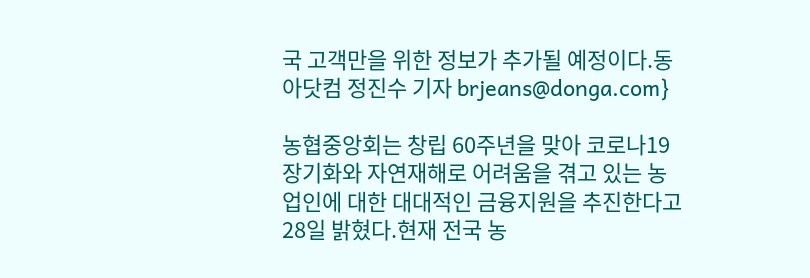국 고객만을 위한 정보가 추가될 예정이다.동아닷컴 정진수 기자 brjeans@donga.com}

농협중앙회는 창립 60주년을 맞아 코로나19 장기화와 자연재해로 어려움을 겪고 있는 농업인에 대한 대대적인 금융지원을 추진한다고 28일 밝혔다.현재 전국 농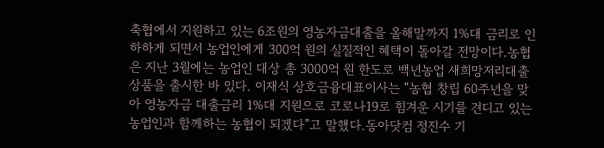축협에서 지원하고 있는 6조원의 영농자금대출을 올해말까지 1%대 금리로 인하하게 되면서 농업인에게 300억 원의 실질적인 혜택이 돌아갈 전망이다.농협은 지난 3월에는 농업인 대상 총 3000억 원 한도로 백년농업 새희망저리대출 상품을 출시한 바 있다. 이재식 상호금융대표이사는 “농협 창립 60주년을 맞아 영농자금 대출금리 1%대 지원으로 코로나19로 힘겨운 시기를 견디고 있는 농업인과 함께하는 농협이 되겠다”고 말했다.동아닷컴 정진수 기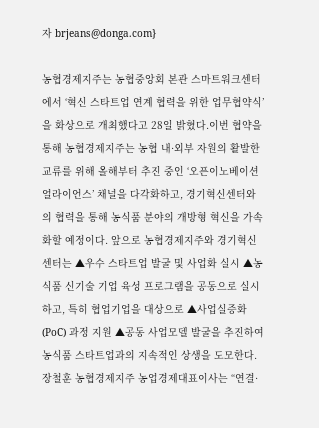자 brjeans@donga.com}

농협경제지주는 농협중앙회 본관 스마트워크센터에서 ‘혁신 스타트업 연계 협력을 위한 업무협약식’을 화상으로 개최했다고 28일 밝혔다.이번 협약을 통해 농협경제지주는 농협 내·외부 자원의 활발한 교류를 위해 올해부터 추진 중인 ‘오픈이노베이션 얼라이언스’ 채널을 다각화하고, 경기혁신센터와의 협력을 통해 농식품 분야의 개방형 혁신을 가속화할 예정이다. 앞으로 농협경제지주와 경기혁신센터는 ▲우수 스타트업 발굴 및 사업화 실시 ▲농식품 신기술 기업 육성 프로그램을 공동으로 실시하고, 특히 협업기업을 대상으로 ▲사업실증화(PoC) 과정 지원 ▲공동 사업모델 발굴을 추진하여 농식품 스타트업과의 지속적인 상생을 도모한다. 장철훈 농협경제지주 농업경제대표이사는 “연결·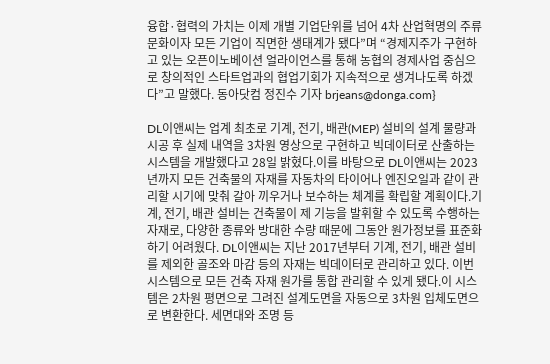융합·협력의 가치는 이제 개별 기업단위를 넘어 4차 산업혁명의 주류 문화이자 모든 기업이 직면한 생태계가 됐다”며 “경제지주가 구현하고 있는 오픈이노베이션 얼라이언스를 통해 농협의 경제사업 중심으로 창의적인 스타트업과의 협업기회가 지속적으로 생겨나도록 하겠다”고 말했다. 동아닷컴 정진수 기자 brjeans@donga.com}

DL이앤씨는 업계 최초로 기계, 전기, 배관(MEP) 설비의 설계 물량과 시공 후 실제 내역을 3차원 영상으로 구현하고 빅데이터로 산출하는 시스템을 개발했다고 28일 밝혔다.이를 바탕으로 DL이앤씨는 2023년까지 모든 건축물의 자재를 자동차의 타이어나 엔진오일과 같이 관리할 시기에 맞춰 갈아 끼우거나 보수하는 체계를 확립할 계획이다.기계, 전기, 배관 설비는 건축물이 제 기능을 발휘할 수 있도록 수행하는 자재로, 다양한 종류와 방대한 수량 때문에 그동안 원가정보를 표준화하기 어려웠다. DL이앤씨는 지난 2017년부터 기계, 전기, 배관 설비를 제외한 골조와 마감 등의 자재는 빅데이터로 관리하고 있다. 이번 시스템으로 모든 건축 자재 원가를 통합 관리할 수 있게 됐다.이 시스템은 2차원 평면으로 그려진 설계도면을 자동으로 3차원 입체도면으로 변환한다. 세면대와 조명 등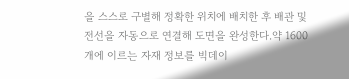을 스스로 구별해 정확한 위치에 배치한 후 배관 및 전선을 자동으로 연결해 도면을 완성한다.약 1600개에 이르는 자재 정보를 빅데이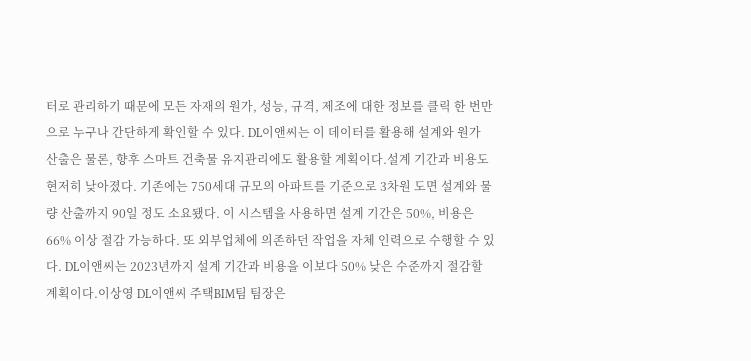터로 관리하기 때문에 모든 자재의 원가, 성능, 규격, 제조에 대한 정보를 클릭 한 번만으로 누구나 간단하게 확인할 수 있다. DL이앤씨는 이 데이터를 활용해 설계와 원가 산출은 물론, 향후 스마트 건축물 유지관리에도 활용할 계획이다.설계 기간과 비용도 현저히 낮아졌다. 기존에는 750세대 규모의 아파트를 기준으로 3차원 도면 설계와 물량 산출까지 90일 정도 소요됐다. 이 시스템을 사용하면 설계 기간은 50%, 비용은 66% 이상 절감 가능하다. 또 외부업체에 의존하던 작업을 자체 인력으로 수행할 수 있다. DL이앤씨는 2023년까지 설계 기간과 비용을 이보다 50% 낮은 수준까지 절감할 계획이다.이상영 DL이앤씨 주택BIM팀 팀장은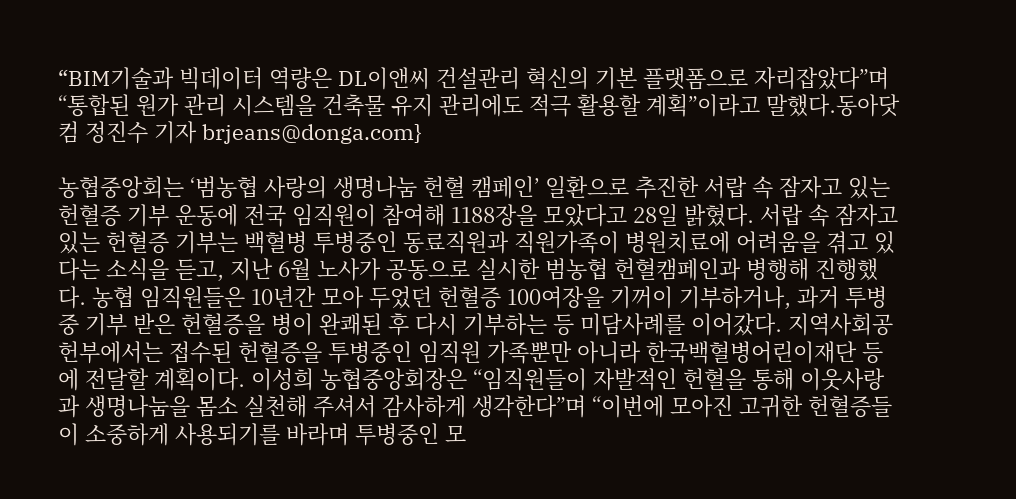“BIM기술과 빅데이터 역량은 DL이앤씨 건설관리 혁신의 기본 플랫폼으로 자리잡았다”며 “통합된 원가 관리 시스템을 건축물 유지 관리에도 적극 활용할 계획”이라고 말했다.동아닷컴 정진수 기자 brjeans@donga.com}

농협중앙회는 ‘범농협 사랑의 생명나눔 헌혈 캠페인’ 일환으로 추진한 서랍 속 잠자고 있는 헌혈증 기부 운동에 전국 임직원이 참여해 1188장을 모았다고 28일 밝혔다. 서랍 속 잠자고 있는 헌혈증 기부는 백혈병 투병중인 동료직원과 직원가족이 병원치료에 어려움을 겪고 있다는 소식을 듣고, 지난 6월 노사가 공동으로 실시한 범농협 헌혈캠페인과 병행해 진행했다. 농협 임직원들은 10년간 모아 두었던 헌혈증 100여장을 기꺼이 기부하거나, 과거 투병 중 기부 받은 헌혈증을 병이 완쾌된 후 다시 기부하는 등 미담사례를 이어갔다. 지역사회공헌부에서는 접수된 헌혈증을 투병중인 임직원 가족뿐만 아니라 한국백혈병어린이재단 등에 전달할 계획이다. 이성희 농협중앙회장은 “임직원들이 자발적인 헌혈을 통해 이웃사랑과 생명나눔을 몸소 실천해 주셔서 감사하게 생각한다”며 “이번에 모아진 고귀한 헌혈증들이 소중하게 사용되기를 바라며 투병중인 모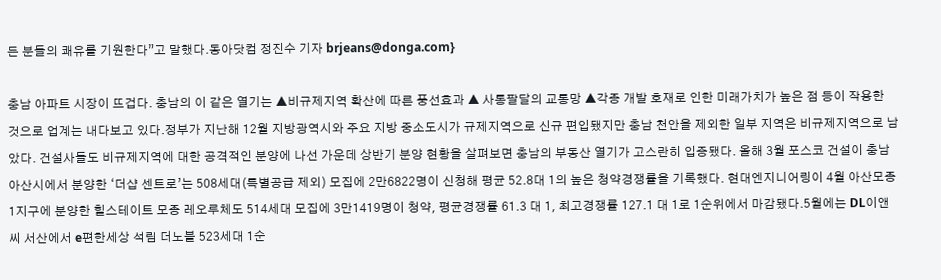든 분들의 쾌유를 기원한다”고 말했다.동아닷컴 정진수 기자 brjeans@donga.com}

충남 아파트 시장이 뜨겁다. 충남의 이 같은 열기는 ▲비규제지역 확산에 따른 풍선효과 ▲ 사통팔달의 교통망 ▲각종 개발 호재로 인한 미래가치가 높은 점 등이 작용한 것으로 업계는 내다보고 있다.정부가 지난해 12월 지방광역시와 주요 지방 중소도시가 규제지역으로 신규 편입됐지만 충남 천안을 제외한 일부 지역은 비규제지역으로 남았다. 건설사들도 비규제지역에 대한 공격적인 분양에 나선 가운데 상반기 분양 현황을 살펴보면 충남의 부동산 열기가 고스란히 입증됐다. 올해 3월 포스코 건설이 충남 아산시에서 분양한 ‘더샵 센트로’는 508세대(특별공급 제외) 모집에 2만6822명이 신청해 평균 52.8대 1의 높은 청약경쟁률을 기록했다. 현대엔지니어링이 4월 아산모종1지구에 분양한 힐스테이트 모종 레오루체도 514세대 모집에 3만1419명이 청약, 평균경쟁률 61.3 대 1, 최고경쟁률 127.1 대 1로 1순위에서 마감됐다.5월에는 DL이앤씨 서산에서 e편한세상 석림 더노블 523세대 1순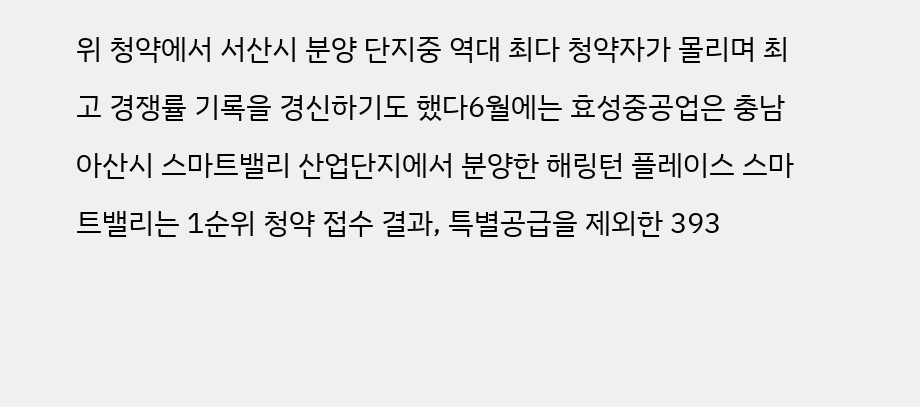위 청약에서 서산시 분양 단지중 역대 최다 청약자가 몰리며 최고 경쟁률 기록을 경신하기도 했다6월에는 효성중공업은 충남 아산시 스마트밸리 산업단지에서 분양한 해링턴 플레이스 스마트밸리는 1순위 청약 접수 결과, 특별공급을 제외한 393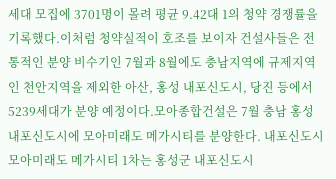세대 모집에 3701명이 몰려 평균 9.42대 1의 청약 경쟁률을 기록했다.이처럼 청약실적이 호조를 보이자 건설사들은 전통적인 분양 비수기인 7월과 8월에도 충남지역에 규제지역인 천안지역을 제외한 아산, 홍성 내포신도시, 당진 등에서 5239세대가 분양 예정이다.모아종합건설은 7월 충남 홍성 내포신도시에 모아미래도 메가시티를 분양한다. 내포신도시 모아미래도 메가시티 1차는 홍성군 내포신도시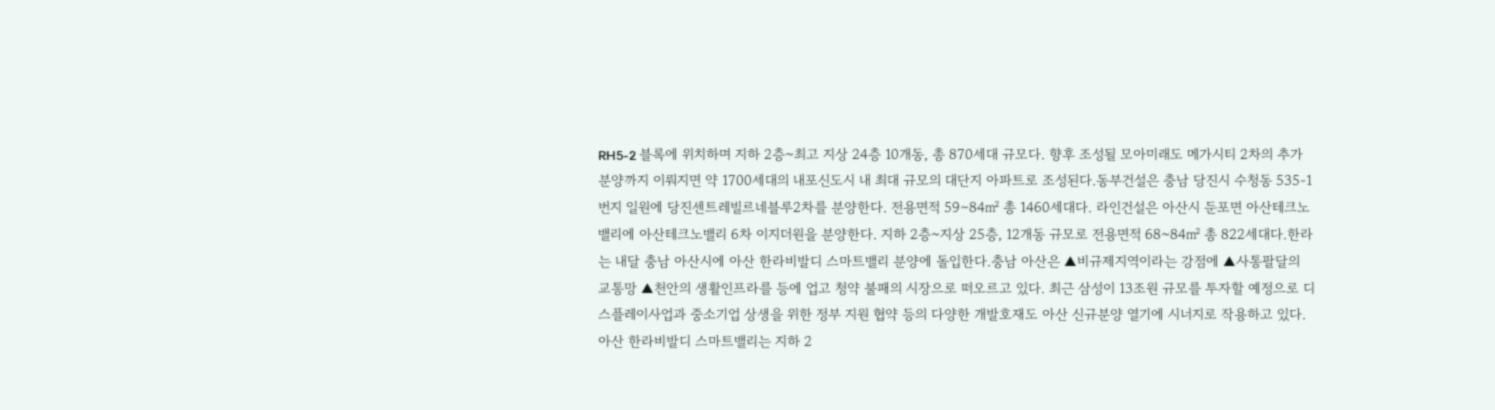RH5-2 블록에 위치하며 지하 2층~최고 지상 24층 10개동, 총 870세대 규모다. 향후 조성될 모아미래도 메가시티 2차의 추가 분양까지 이뤄지면 약 1700세대의 내포신도시 내 최대 규모의 대단지 아파트로 조성된다.동부건설은 충남 당진시 수청동 535-1번지 일원에 당진센트레빌르네블루2차를 분양한다. 전용면적 59∼84㎡ 총 1460세대다. 라인건설은 아산시 둔포면 아산테크노밸리에 아산테크노밸리 6차 이지더원을 분양한다. 지하 2층~지상 25층, 12개동 규모로 전용면적 68~84㎡ 총 822세대다.한라는 내달 충남 아산시에 아산 한라비발디 스마트밸리 분양에 돌입한다.충남 아산은 ▲비규제지역이라는 강점에 ▲사통팔달의 교통망 ▲천안의 생활인프라를 등에 업고 청약 불패의 시장으로 떠오르고 있다. 최근 삼성이 13조원 규모를 투자할 예정으로 디스플레이사업과 중소기업 상생을 위한 정부 지원 협약 등의 다양한 개발호재도 아산 신규분양 열기에 시너지로 작용하고 있다. 아산 한라비발디 스마트밸리는 지하 2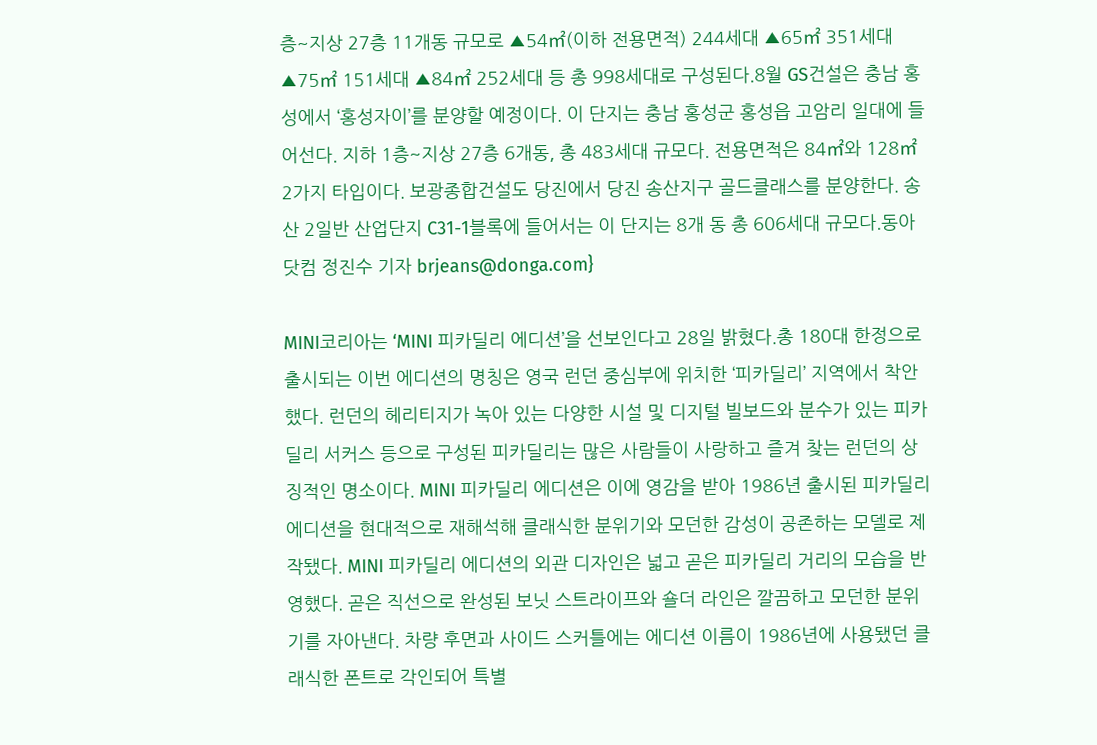층~지상 27층 11개동 규모로 ▲54㎡(이하 전용면적) 244세대 ▲65㎡ 351세대 ▲75㎡ 151세대 ▲84㎡ 252세대 등 총 998세대로 구성된다.8월 GS건설은 충남 홍성에서 ‘홍성자이’를 분양할 예정이다. 이 단지는 충남 홍성군 홍성읍 고암리 일대에 들어선다. 지하 1층~지상 27층 6개동, 총 483세대 규모다. 전용면적은 84㎡와 128㎡ 2가지 타입이다. 보광종합건설도 당진에서 당진 송산지구 골드클래스를 분양한다. 송산 2일반 산업단지 C31-1블록에 들어서는 이 단지는 8개 동 총 606세대 규모다.동아닷컴 정진수 기자 brjeans@donga.com}

MINI코리아는 ‘MINI 피카딜리 에디션’을 선보인다고 28일 밝혔다.총 180대 한정으로 출시되는 이번 에디션의 명칭은 영국 런던 중심부에 위치한 ‘피카딜리’ 지역에서 착안했다. 런던의 헤리티지가 녹아 있는 다양한 시설 및 디지털 빌보드와 분수가 있는 피카딜리 서커스 등으로 구성된 피카딜리는 많은 사람들이 사랑하고 즐겨 찾는 런던의 상징적인 명소이다. MINI 피카딜리 에디션은 이에 영감을 받아 1986년 출시된 피카딜리 에디션을 현대적으로 재해석해 클래식한 분위기와 모던한 감성이 공존하는 모델로 제작됐다. MINI 피카딜리 에디션의 외관 디자인은 넓고 곧은 피카딜리 거리의 모습을 반영했다. 곧은 직선으로 완성된 보닛 스트라이프와 숄더 라인은 깔끔하고 모던한 분위기를 자아낸다. 차량 후면과 사이드 스커틀에는 에디션 이름이 1986년에 사용됐던 클래식한 폰트로 각인되어 특별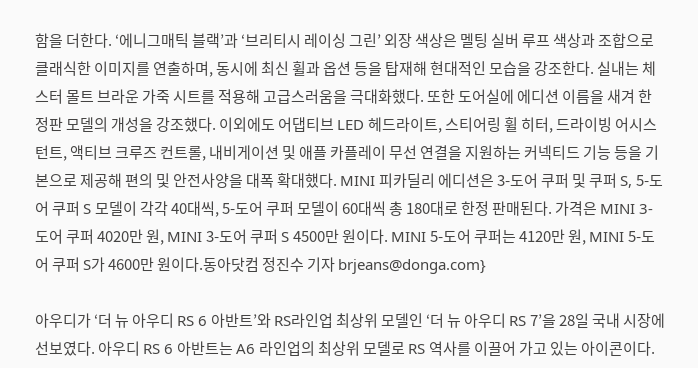함을 더한다. ‘에니그매틱 블랙’과 ‘브리티시 레이싱 그린’ 외장 색상은 멜팅 실버 루프 색상과 조합으로 클래식한 이미지를 연출하며, 동시에 최신 휠과 옵션 등을 탑재해 현대적인 모습을 강조한다. 실내는 체스터 몰트 브라운 가죽 시트를 적용해 고급스러움을 극대화했다. 또한 도어실에 에디션 이름을 새겨 한정판 모델의 개성을 강조했다. 이외에도 어댑티브 LED 헤드라이트, 스티어링 휠 히터, 드라이빙 어시스턴트, 액티브 크루즈 컨트롤, 내비게이션 및 애플 카플레이 무선 연결을 지원하는 커넥티드 기능 등을 기본으로 제공해 편의 및 안전사양을 대폭 확대했다. MINI 피카딜리 에디션은 3-도어 쿠퍼 및 쿠퍼 S, 5-도어 쿠퍼 S 모델이 각각 40대씩, 5-도어 쿠퍼 모델이 60대씩 총 180대로 한정 판매된다. 가격은 MINI 3-도어 쿠퍼 4020만 원, MINI 3-도어 쿠퍼 S 4500만 원이다. MINI 5-도어 쿠퍼는 4120만 원, MINI 5-도어 쿠퍼 S가 4600만 원이다.동아닷컴 정진수 기자 brjeans@donga.com}

아우디가 ‘더 뉴 아우디 RS 6 아반트’와 RS라인업 최상위 모델인 ‘더 뉴 아우디 RS 7’을 28일 국내 시장에 선보였다. 아우디 RS 6 아반트는 A6 라인업의 최상위 모델로 RS 역사를 이끌어 가고 있는 아이콘이다.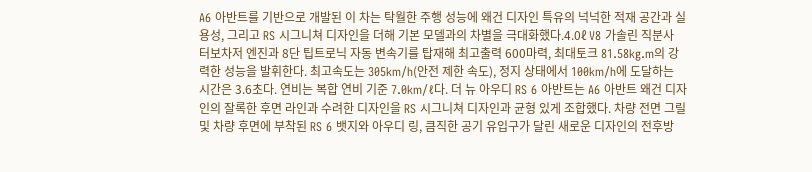A6 아반트를 기반으로 개발된 이 차는 탁월한 주행 성능에 왜건 디자인 특유의 넉넉한 적재 공간과 실용성, 그리고 RS 시그니쳐 디자인을 더해 기본 모델과의 차별을 극대화했다.4.0ℓ V8 가솔린 직분사 터보차저 엔진과 8단 팁트로닉 자동 변속기를 탑재해 최고출력 600마력, 최대토크 81.58kg.m의 강력한 성능을 발휘한다. 최고속도는 305km/h(안전 제한 속도), 정지 상태에서 100km/h에 도달하는 시간은 3.6초다. 연비는 복합 연비 기준 7.0km/ℓ다. 더 뉴 아우디 RS 6 아반트는 A6 아반트 왜건 디자인의 잘록한 후면 라인과 수려한 디자인을 RS 시그니쳐 디자인과 균형 있게 조합했다. 차량 전면 그릴 및 차량 후면에 부착된 RS 6 뱃지와 아우디 링, 큼직한 공기 유입구가 달린 새로운 디자인의 전후방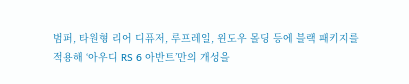범퍼, 타원형 리어 디퓨저, 루프레일, 윈도우 몰딩 등에 블랙 패키지를 적용해 ‘아우디 RS 6 아반트’만의 개성을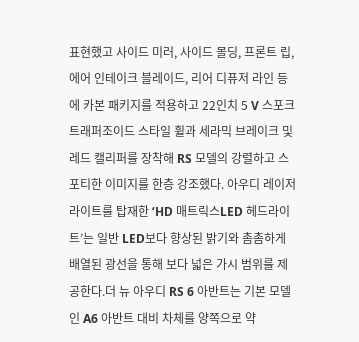표현했고 사이드 미러, 사이드 몰딩, 프론트 립, 에어 인테이크 블레이드, 리어 디퓨저 라인 등에 카본 패키지를 적용하고 22인치 5 V 스포크 트래퍼조이드 스타일 휠과 세라믹 브레이크 및 레드 캘리퍼를 장착해 RS 모델의 강렬하고 스포티한 이미지를 한층 강조했다. 아우디 레이저 라이트를 탑재한 ‘HD 매트릭스LED 헤드라이트’는 일반 LED보다 향상된 밝기와 촘촘하게 배열된 광선을 통해 보다 넓은 가시 범위를 제공한다.더 뉴 아우디 RS 6 아반트는 기본 모델인 A6 아반트 대비 차체를 양쪽으로 약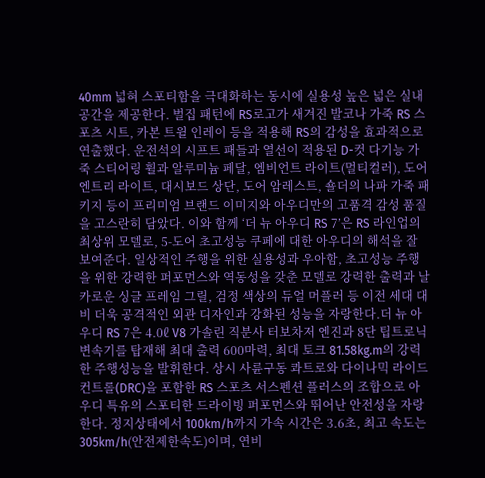40mm 넓혀 스포티함을 극대화하는 동시에 실용성 높은 넓은 실내 공간을 제공한다. 벌집 패턴에 RS로고가 새겨진 발코나 가죽 RS 스포츠 시트, 카본 트윌 인레이 등을 적용해 RS의 감성을 효과적으로 연출했다. 운전석의 시프트 패들과 열선이 적용된 D-컷 다기능 가죽 스티어링 휠과 알루미늄 페달, 엠비언트 라이트(멀티컬러), 도어 엔트리 라이트, 대시보드 상단, 도어 암레스트, 숄더의 나파 가죽 패키지 등이 프리미엄 브랜드 이미지와 아우디만의 고품격 감성 품질을 고스란히 담았다. 이와 함께 ‘더 뉴 아우디 RS 7’은 RS 라인업의 최상위 모델로, 5-도어 초고성능 쿠페에 대한 아우디의 해석을 잘 보여준다. 일상적인 주행을 위한 실용성과 우아함, 초고성능 주행을 위한 강력한 퍼포먼스와 역동성을 갖춘 모델로 강력한 출력과 날카로운 싱글 프레임 그릴, 검정 색상의 듀얼 머플러 등 이전 세대 대비 더욱 공격적인 외관 디자인과 강화된 성능을 자랑한다.더 뉴 아우디 RS 7은 4.0ℓ V8 가솔린 직분사 터보차저 엔진과 8단 팁트로닉 변속기를 탑재해 최대 출력 600마력, 최대 토크 81.58kg.m의 강력한 주행성능을 발휘한다. 상시 사륜구동 콰트로와 다이나믹 라이드 컨트롤(DRC)을 포함한 RS 스포츠 서스펜션 플러스의 조합으로 아우디 특유의 스포티한 드라이빙 퍼포먼스와 뛰어난 안전성을 자랑한다. 정지상태에서 100km/h까지 가속 시간은 3.6초, 최고 속도는 305km/h(안전제한속도)이며, 연비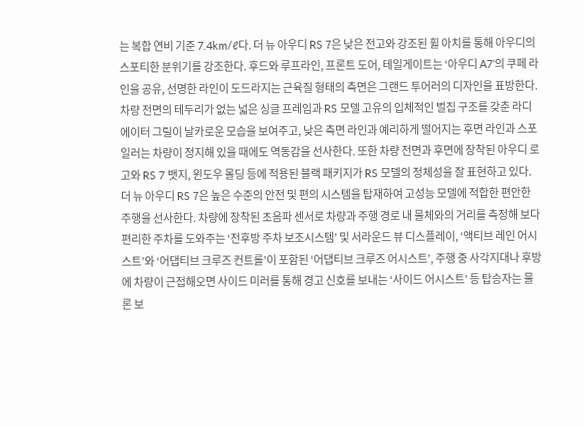는 복합 연비 기준 7.4km/ℓ다. 더 뉴 아우디 RS 7은 낮은 전고와 강조된 휠 아치를 통해 아우디의 스포티한 분위기를 강조한다. 후드와 루프라인, 프론트 도어, 테일게이트는 ‘아우디 A7’의 쿠페 라인을 공유, 선명한 라인이 도드라지는 근육질 형태의 측면은 그랜드 투어러의 디자인을 표방한다. 차량 전면의 테두리가 없는 넓은 싱글 프레임과 RS 모델 고유의 입체적인 벌집 구조를 갖춘 라디에이터 그릴이 날카로운 모습을 보여주고, 낮은 측면 라인과 예리하게 떨어지는 후면 라인과 스포일러는 차량이 정지해 있을 때에도 역동감을 선사한다. 또한 차량 전면과 후면에 장착된 아우디 로고와 RS 7 뱃지, 윈도우 몰딩 등에 적용된 블랙 패키지가 RS 모델의 정체성을 잘 표현하고 있다. 더 뉴 아우디 RS 7은 높은 수준의 안전 및 편의 시스템을 탑재하여 고성능 모델에 적합한 편안한 주행을 선사한다. 차량에 장착된 초음파 센서로 차량과 주행 경로 내 물체와의 거리를 측정해 보다 편리한 주차를 도와주는 ‘전후방 주차 보조시스템’ 및 서라운드 뷰 디스플레이, ‘액티브 레인 어시스트’와 ‘어댑티브 크루즈 컨트롤’이 포함된 ‘어댑티브 크루즈 어시스트’, 주행 중 사각지대나 후방에 차량이 근접해오면 사이드 미러를 통해 경고 신호를 보내는 ‘사이드 어시스트’ 등 탑승자는 물론 보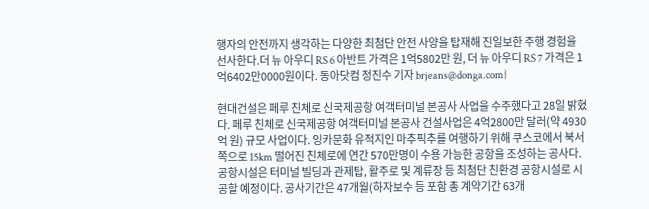행자의 안전까지 생각하는 다양한 최첨단 안전 사양을 탑재해 진일보한 주행 경험을 선사한다.더 뉴 아우디 RS 6 아반트 가격은 1억5802만 원, 더 뉴 아우디 RS 7 가격은 1억6402만0000원이다. 동아닷컴 정진수 기자 brjeans@donga.com}

현대건설은 페루 친체로 신국제공항 여객터미널 본공사 사업을 수주했다고 28일 밝혔다. 페루 친체로 신국제공항 여객터미널 본공사 건설사업은 4억2800만 달러(약 4930억 원) 규모 사업이다. 잉카문화 유적지인 마추픽추를 여행하기 위해 쿠스코에서 북서쪽으로 15km 떨어진 친체로에 연간 570만명이 수용 가능한 공항을 조성하는 공사다.공항시설은 터미널 빌딩과 관제탑, 활주로 및 계류장 등 최첨단 친환경 공항시설로 시공할 예정이다. 공사기간은 47개월(하자보수 등 포함 총 계약기간 63개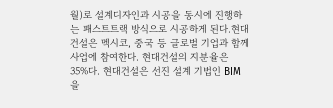월)로 설계디자인과 시공을 동시에 진행하는 패스트트랙 방식으로 시공하게 된다.현대건설은 멕시코, 중국 등 글로벌 기업과 함께 사업에 참여한다. 현대건설의 지분율은 35%다. 현대건설은 선진 설계 기법인 BIM을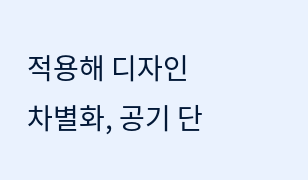적용해 디자인 차별화, 공기 단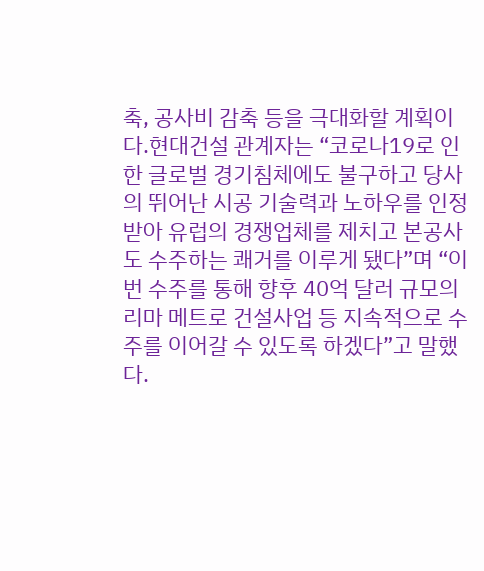축, 공사비 감축 등을 극대화할 계획이다.현대건설 관계자는 “코로나19로 인한 글로벌 경기침체에도 불구하고 당사의 뛰어난 시공 기술력과 노하우를 인정받아 유럽의 경쟁업체를 제치고 본공사도 수주하는 쾌거를 이루게 됐다”며 “이번 수주를 통해 향후 40억 달러 규모의 리마 메트로 건설사업 등 지속적으로 수주를 이어갈 수 있도록 하겠다”고 말했다.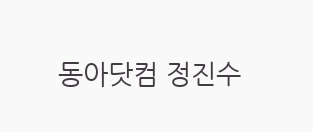동아닷컴 정진수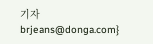기자 brjeans@donga.com}